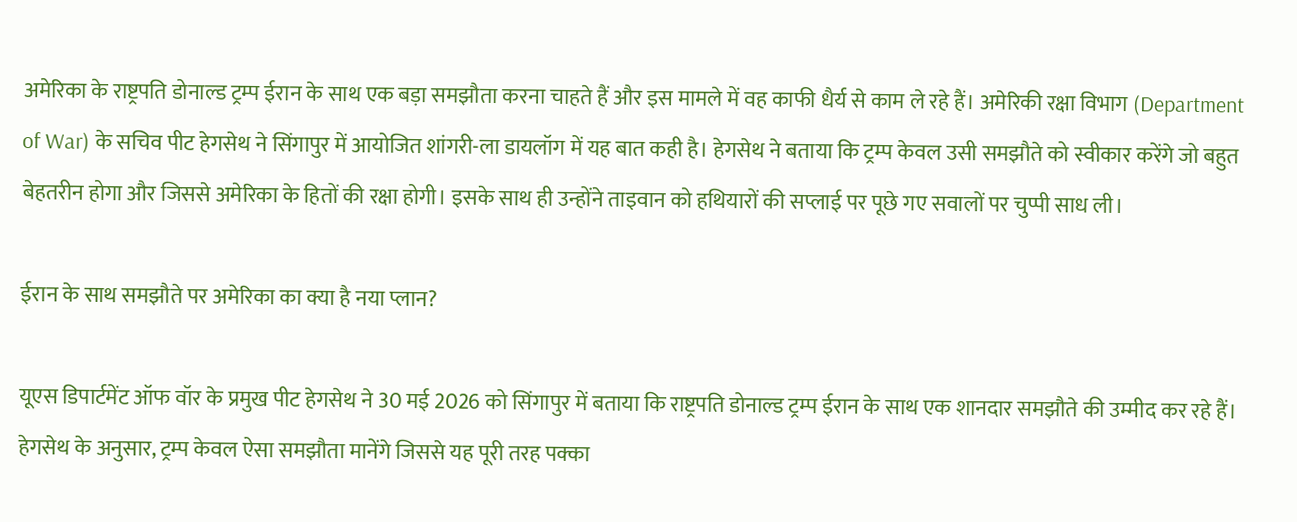अमेरिका के राष्ट्रपति डोनाल्ड ट्रम्प ईरान के साथ एक बड़ा समझौता करना चाहते हैं और इस मामले में वह काफी धैर्य से काम ले रहे हैं। अमेरिकी रक्षा विभाग (Department of War) के सचिव पीट हेगसेथ ने सिंगापुर में आयोजित शांगरी-ला डायलॉग में यह बात कही है। हेगसेथ ने बताया कि ट्रम्प केवल उसी समझौते को स्वीकार करेंगे जो बहुत बेहतरीन होगा और जिससे अमेरिका के हितों की रक्षा होगी। इसके साथ ही उन्होंने ताइवान को हथियारों की सप्लाई पर पूछे गए सवालों पर चुप्पी साध ली।

ईरान के साथ समझौते पर अमेरिका का क्या है नया प्लान?

यूएस डिपार्टमेंट ऑफ वॉर के प्रमुख पीट हेगसेथ ने 30 मई 2026 को सिंगापुर में बताया कि राष्ट्रपति डोनाल्ड ट्रम्प ईरान के साथ एक शानदार समझौते की उम्मीद कर रहे हैं। हेगसेथ के अनुसार, ट्रम्प केवल ऐसा समझौता मानेंगे जिससे यह पूरी तरह पक्का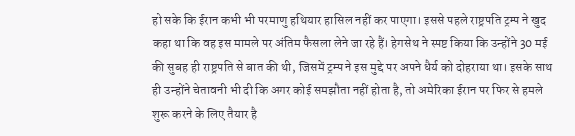हो सके कि ईरान कभी भी परमाणु हथियार हासिल नहीं कर पाएगा। इससे पहले राष्ट्रपति ट्रम्प ने खुद कहा था कि वह इस मामले पर अंतिम फैसला लेने जा रहे हैं। हेगसेथ ने स्पष्ट किया कि उन्होंने 30 मई की सुबह ही राष्ट्रपति से बात की थी, जिसमें ट्रम्प ने इस मुद्दे पर अपने धैर्य को दोहराया था। इसके साथ ही उन्होंने चेतावनी भी दी कि अगर कोई समझौता नहीं होता है, तो अमेरिका ईरान पर फिर से हमले शुरू करने के लिए तैयार है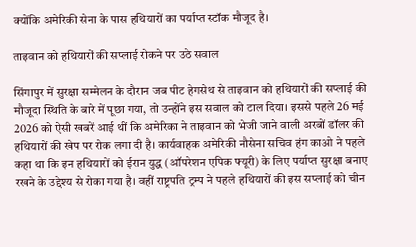क्योंकि अमेरिकी सेना के पास हथियारों का पर्याप्त स्टॉक मौजूद है।

ताइवान को हथियारों की सप्लाई रोकने पर उठे सवाल

सिंगापुर में सुरक्षा सम्मेलन के दौरान जब पीट हेगसेथ से ताइवान को हथियारों की सप्लाई की मौजूदा स्थिति के बारे में पूछा गया, तो उन्होंने इस सवाल को टाल दिया। इससे पहले 26 मई 2026 को ऐसी खबरें आई थीं कि अमेरिका ने ताइवान को भेजी जाने वाली अरबों डॉलर की हथियारों की खेप पर रोक लगा दी है। कार्यवाहक अमेरिकी नौसेना सचिव हंग काओ ने पहले कहा था कि इन हथियारों को ईरान युद्ध (ऑपरेशन एपिक फ्यूरी) के लिए पर्याप्त सुरक्षा बनाए रखने के उद्देश्य से रोका गया है। वहीं राष्ट्रपति ट्रम्प ने पहले हथियारों की इस सप्लाई को चीन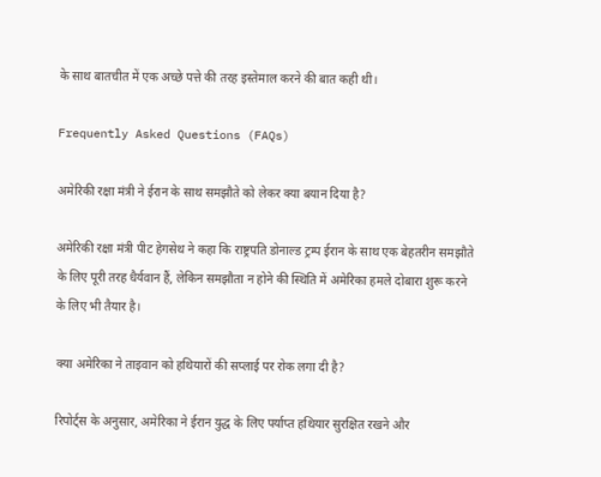के साथ बातचीत में एक अच्छे पत्ते की तरह इस्तेमाल करने की बात कही थी।

Frequently Asked Questions (FAQs)

अमेरिकी रक्षा मंत्री ने ईरान के साथ समझौते को लेकर क्या बयान दिया है?

अमेरिकी रक्षा मंत्री पीट हेगसेथ ने कहा कि राष्ट्रपति डोनाल्ड ट्रम्प ईरान के साथ एक बेहतरीन समझौते के लिए पूरी तरह धैर्यवान हैं, लेकिन समझौता न होने की स्थिति में अमेरिका हमले दोबारा शुरू करने के लिए भी तैयार है।

क्या अमेरिका ने ताइवान को हथियारों की सप्लाई पर रोक लगा दी है?

रिपोर्ट्स के अनुसार, अमेरिका ने ईरान युद्ध के लिए पर्याप्त हथियार सुरक्षित रखने और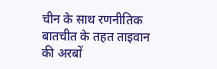चीन के साथ रणनीतिक बातचीत के तहत ताइवान की अरबों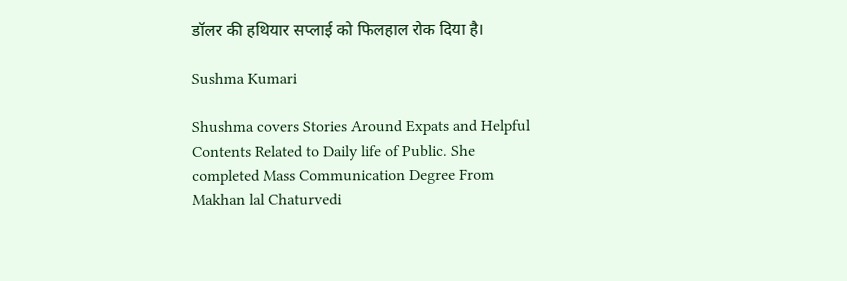डॉलर की हथियार सप्लाई को फिलहाल रोक दिया है।

Sushma Kumari

Shushma covers Stories Around Expats and Helpful Contents Related to Daily life of Public. She completed Mass Communication Degree From Makhan lal Chaturvedi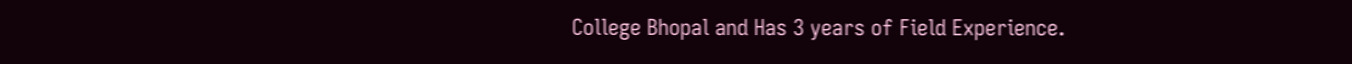College Bhopal and Has 3 years of Field Experience.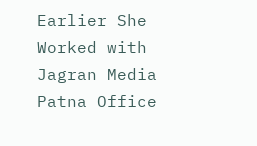Earlier She Worked with Jagran Media Patna Office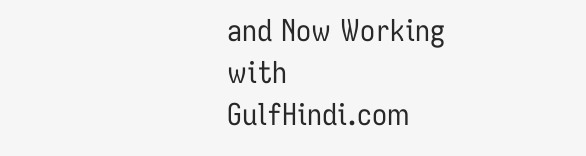and Now Working with GulfHindi.com